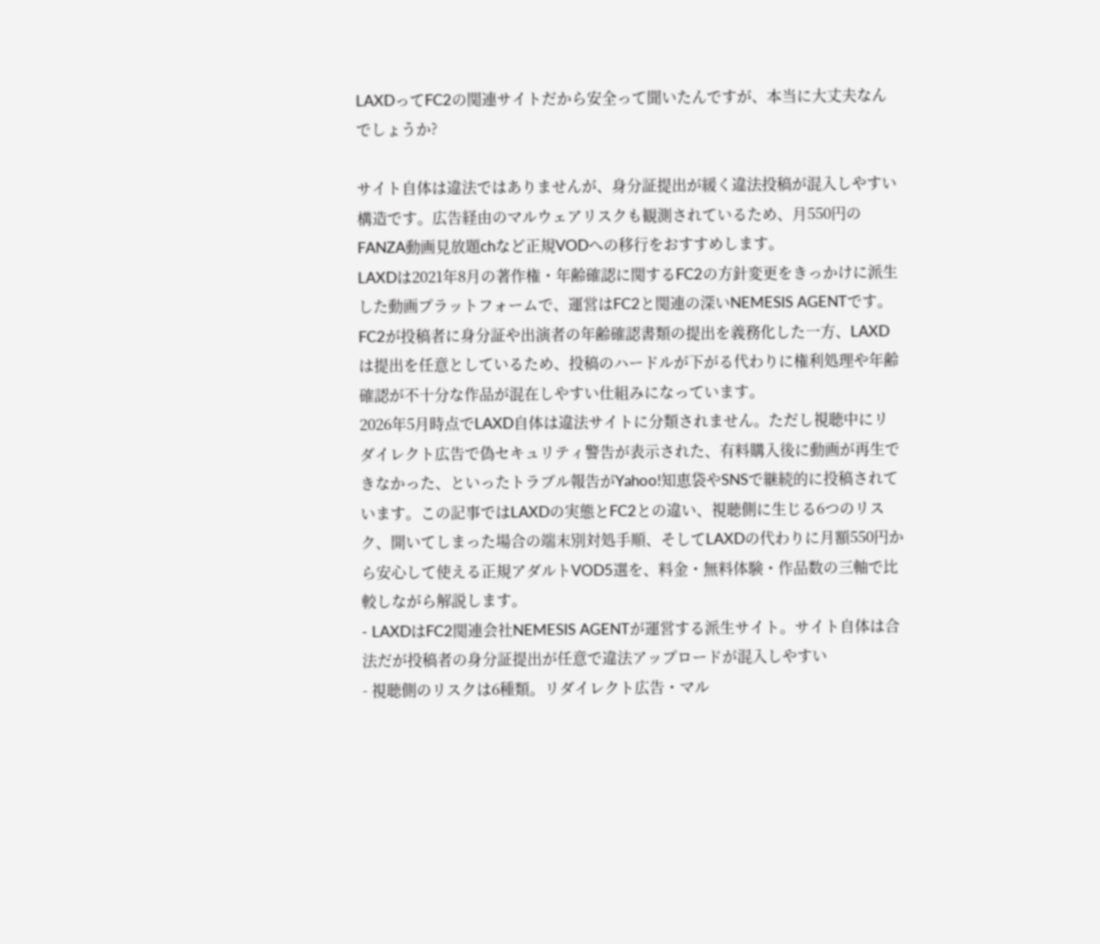LAXDってFC2の関連サイトだから安全って聞いたんですが、本当に大丈夫なんでしょうか?

サイト自体は違法ではありませんが、身分証提出が緩く違法投稿が混入しやすい構造です。広告経由のマルウェアリスクも観測されているため、月550円のFANZA動画見放題chなど正規VODへの移行をおすすめします。
LAXDは2021年8月の著作権・年齢確認に関するFC2の方針変更をきっかけに派生した動画プラットフォームで、運営はFC2と関連の深いNEMESIS AGENTです。FC2が投稿者に身分証や出演者の年齢確認書類の提出を義務化した一方、LAXDは提出を任意としているため、投稿のハードルが下がる代わりに権利処理や年齢確認が不十分な作品が混在しやすい仕組みになっています。
2026年5月時点でLAXD自体は違法サイトに分類されません。ただし視聴中にリダイレクト広告で偽セキュリティ警告が表示された、有料購入後に動画が再生できなかった、といったトラブル報告がYahoo!知恵袋やSNSで継続的に投稿されています。この記事ではLAXDの実態とFC2との違い、視聴側に生じる6つのリスク、開いてしまった場合の端末別対処手順、そしてLAXDの代わりに月額550円から安心して使える正規アダルトVOD5選を、料金・無料体験・作品数の三軸で比較しながら解説します。
- LAXDはFC2関連会社NEMESIS AGENTが運営する派生サイト。サイト自体は合法だが投稿者の身分証提出が任意で違法アップロードが混入しやすい
- 視聴側のリスクは6種類。リダイレクト広告・マル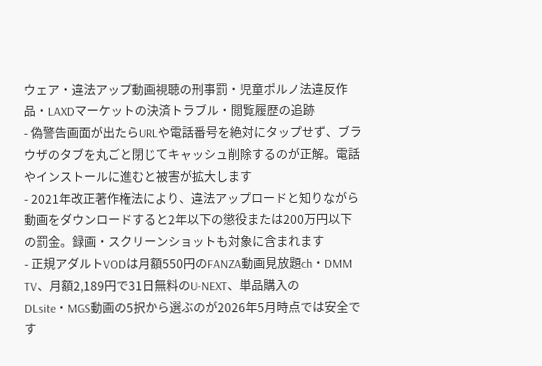ウェア・違法アップ動画視聴の刑事罰・児童ポルノ法違反作品・LAXDマーケットの決済トラブル・閲覧履歴の追跡
- 偽警告画面が出たらURLや電話番号を絶対にタップせず、ブラウザのタブを丸ごと閉じてキャッシュ削除するのが正解。電話やインストールに進むと被害が拡大します
- 2021年改正著作権法により、違法アップロードと知りながら動画をダウンロードすると2年以下の懲役または200万円以下の罰金。録画・スクリーンショットも対象に含まれます
- 正規アダルトVODは月額550円のFANZA動画見放題ch・DMM TV、月額2,189円で31日無料のU-NEXT、単品購入のDLsite・MGS動画の5択から選ぶのが2026年5月時点では安全です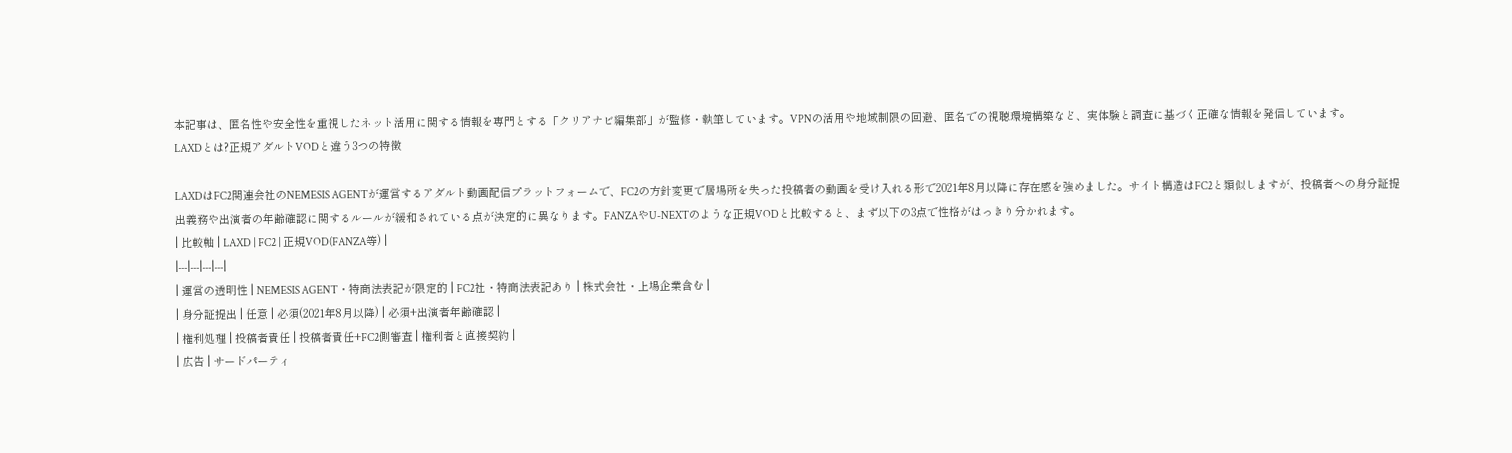本記事は、匿名性や安全性を重視したネット活用に関する情報を専門とする「クリアナビ編集部」が監修・執筆しています。VPNの活用や地域制限の回避、匿名での視聴環境構築など、実体験と調査に基づく正確な情報を発信しています。
LAXDとは?正規アダルトVODと違う3つの特徴

LAXDはFC2関連会社のNEMESIS AGENTが運営するアダルト動画配信プラットフォームで、FC2の方針変更で居場所を失った投稿者の動画を受け入れる形で2021年8月以降に存在感を強めました。サイト構造はFC2と類似しますが、投稿者への身分証提出義務や出演者の年齢確認に関するルールが緩和されている点が決定的に異なります。FANZAやU-NEXTのような正規VODと比較すると、まず以下の3点で性格がはっきり分かれます。
| 比較軸 | LAXD | FC2 | 正規VOD(FANZA等) |
|---|---|---|---|
| 運営の透明性 | NEMESIS AGENT・特商法表記が限定的 | FC2社・特商法表記あり | 株式会社・上場企業含む |
| 身分証提出 | 任意 | 必須(2021年8月以降) | 必須+出演者年齢確認 |
| 権利処理 | 投稿者責任 | 投稿者責任+FC2側審査 | 権利者と直接契約 |
| 広告 | サードパーティ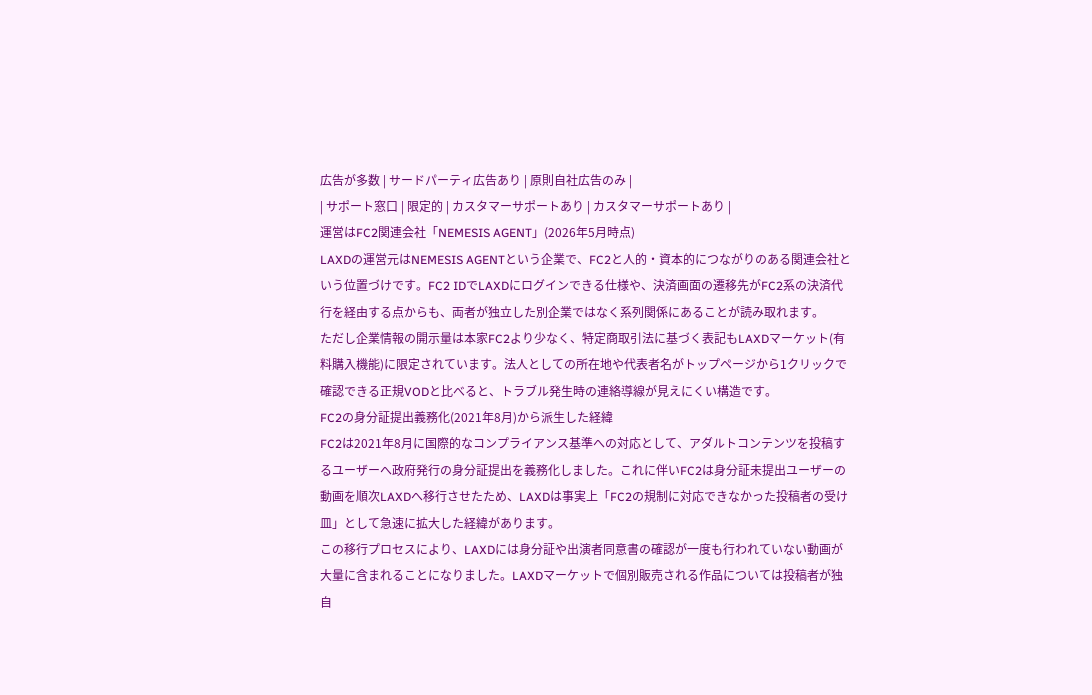広告が多数 | サードパーティ広告あり | 原則自社広告のみ |
| サポート窓口 | 限定的 | カスタマーサポートあり | カスタマーサポートあり |
運営はFC2関連会社「NEMESIS AGENT」(2026年5月時点)
LAXDの運営元はNEMESIS AGENTという企業で、FC2と人的・資本的につながりのある関連会社という位置づけです。FC2 IDでLAXDにログインできる仕様や、決済画面の遷移先がFC2系の決済代行を経由する点からも、両者が独立した別企業ではなく系列関係にあることが読み取れます。
ただし企業情報の開示量は本家FC2より少なく、特定商取引法に基づく表記もLAXDマーケット(有料購入機能)に限定されています。法人としての所在地や代表者名がトップページから1クリックで確認できる正規VODと比べると、トラブル発生時の連絡導線が見えにくい構造です。
FC2の身分証提出義務化(2021年8月)から派生した経緯
FC2は2021年8月に国際的なコンプライアンス基準への対応として、アダルトコンテンツを投稿するユーザーへ政府発行の身分証提出を義務化しました。これに伴いFC2は身分証未提出ユーザーの動画を順次LAXDへ移行させたため、LAXDは事実上「FC2の規制に対応できなかった投稿者の受け皿」として急速に拡大した経緯があります。
この移行プロセスにより、LAXDには身分証や出演者同意書の確認が一度も行われていない動画が大量に含まれることになりました。LAXDマーケットで個別販売される作品については投稿者が独自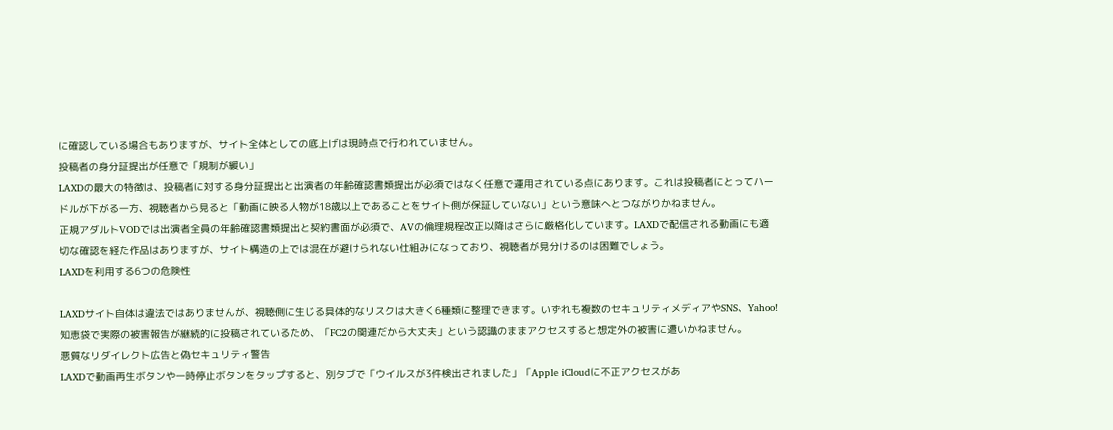に確認している場合もありますが、サイト全体としての底上げは現時点で行われていません。
投稿者の身分証提出が任意で「規制が緩い」
LAXDの最大の特徴は、投稿者に対する身分証提出と出演者の年齢確認書類提出が必須ではなく任意で運用されている点にあります。これは投稿者にとってハードルが下がる一方、視聴者から見ると「動画に映る人物が18歳以上であることをサイト側が保証していない」という意味へとつながりかねません。
正規アダルトVODでは出演者全員の年齢確認書類提出と契約書面が必須で、AVの倫理規程改正以降はさらに厳格化しています。LAXDで配信される動画にも適切な確認を経た作品はありますが、サイト構造の上では混在が避けられない仕組みになっており、視聴者が見分けるのは困難でしょう。
LAXDを利用する6つの危険性

LAXDサイト自体は違法ではありませんが、視聴側に生じる具体的なリスクは大きく6種類に整理できます。いずれも複数のセキュリティメディアやSNS、Yahoo!知恵袋で実際の被害報告が継続的に投稿されているため、「FC2の関連だから大丈夫」という認識のままアクセスすると想定外の被害に遭いかねません。
悪質なリダイレクト広告と偽セキュリティ警告
LAXDで動画再生ボタンや一時停止ボタンをタップすると、別タブで「ウイルスが3件検出されました」「Apple iCloudに不正アクセスがあ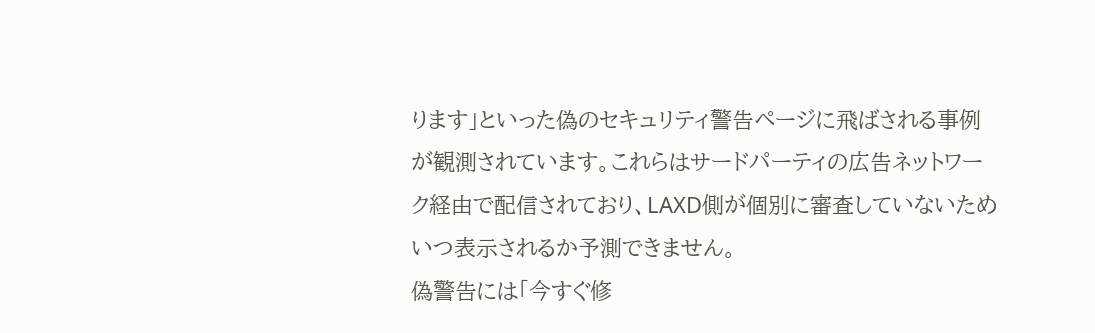ります」といった偽のセキュリティ警告ページに飛ばされる事例が観測されています。これらはサードパーティの広告ネットワーク経由で配信されており、LAXD側が個別に審査していないためいつ表示されるか予測できません。
偽警告には「今すぐ修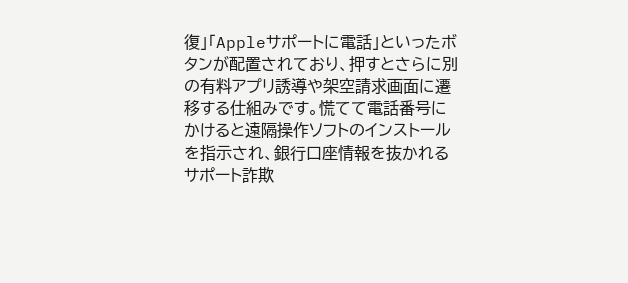復」「Appleサポートに電話」といったボタンが配置されており、押すとさらに別の有料アプリ誘導や架空請求画面に遷移する仕組みです。慌てて電話番号にかけると遠隔操作ソフトのインストールを指示され、銀行口座情報を抜かれるサポート詐欺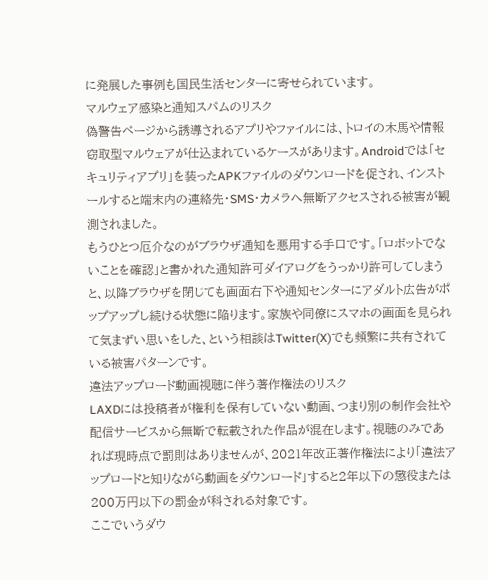に発展した事例も国民生活センターに寄せられています。
マルウェア感染と通知スパムのリスク
偽警告ページから誘導されるアプリやファイルには、トロイの木馬や情報窃取型マルウェアが仕込まれているケースがあります。Androidでは「セキュリティアプリ」を装ったAPKファイルのダウンロードを促され、インストールすると端末内の連絡先・SMS・カメラへ無断アクセスされる被害が観測されました。
もうひとつ厄介なのがブラウザ通知を悪用する手口です。「ロボットでないことを確認」と書かれた通知許可ダイアログをうっかり許可してしまうと、以降ブラウザを閉じても画面右下や通知センターにアダルト広告がポップアップし続ける状態に陥ります。家族や同僚にスマホの画面を見られて気まずい思いをした、という相談はTwitter(X)でも頻繁に共有されている被害パターンです。
違法アップロード動画視聴に伴う著作権法のリスク
LAXDには投稿者が権利を保有していない動画、つまり別の制作会社や配信サービスから無断で転載された作品が混在します。視聴のみであれば現時点で罰則はありませんが、2021年改正著作権法により「違法アップロードと知りながら動画をダウンロード」すると2年以下の懲役または200万円以下の罰金が科される対象です。
ここでいうダウ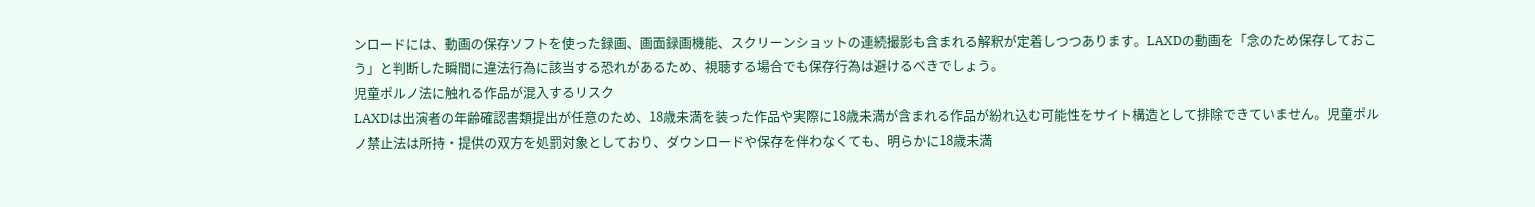ンロードには、動画の保存ソフトを使った録画、画面録画機能、スクリーンショットの連続撮影も含まれる解釈が定着しつつあります。LAXDの動画を「念のため保存しておこう」と判断した瞬間に違法行為に該当する恐れがあるため、視聴する場合でも保存行為は避けるべきでしょう。
児童ポルノ法に触れる作品が混入するリスク
LAXDは出演者の年齢確認書類提出が任意のため、18歳未満を装った作品や実際に18歳未満が含まれる作品が紛れ込む可能性をサイト構造として排除できていません。児童ポルノ禁止法は所持・提供の双方を処罰対象としており、ダウンロードや保存を伴わなくても、明らかに18歳未満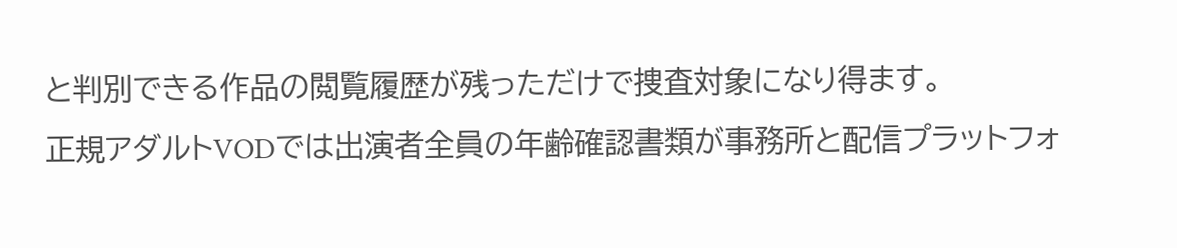と判別できる作品の閲覧履歴が残っただけで捜査対象になり得ます。
正規アダルトVODでは出演者全員の年齢確認書類が事務所と配信プラットフォ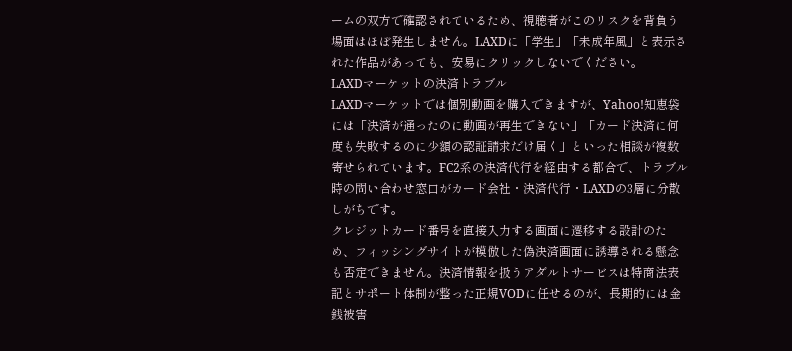ームの双方で確認されているため、視聴者がこのリスクを背負う場面はほぼ発生しません。LAXDに「学生」「未成年風」と表示された作品があっても、安易にクリックしないでください。
LAXDマーケットの決済トラブル
LAXDマーケットでは個別動画を購入できますが、Yahoo!知恵袋には「決済が通ったのに動画が再生できない」「カード決済に何度も失敗するのに少額の認証請求だけ届く」といった相談が複数寄せられています。FC2系の決済代行を経由する都合で、トラブル時の問い合わせ窓口がカード会社・決済代行・LAXDの3層に分散しがちです。
クレジットカード番号を直接入力する画面に遷移する設計のため、フィッシングサイトが模倣した偽決済画面に誘導される懸念も否定できません。決済情報を扱うアダルトサービスは特商法表記とサポート体制が整った正規VODに任せるのが、長期的には金銭被害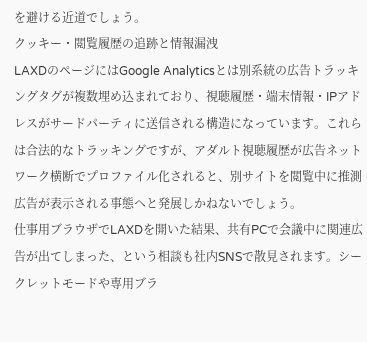を避ける近道でしょう。
クッキー・閲覧履歴の追跡と情報漏洩
LAXDのページにはGoogle Analyticsとは別系統の広告トラッキングタグが複数埋め込まれており、視聴履歴・端末情報・IPアドレスがサードパーティに送信される構造になっています。これらは合法的なトラッキングですが、アダルト視聴履歴が広告ネットワーク横断でプロファイル化されると、別サイトを閲覧中に推測広告が表示される事態へと発展しかねないでしょう。
仕事用ブラウザでLAXDを開いた結果、共有PCで会議中に関連広告が出てしまった、という相談も社内SNSで散見されます。シークレットモードや専用ブラ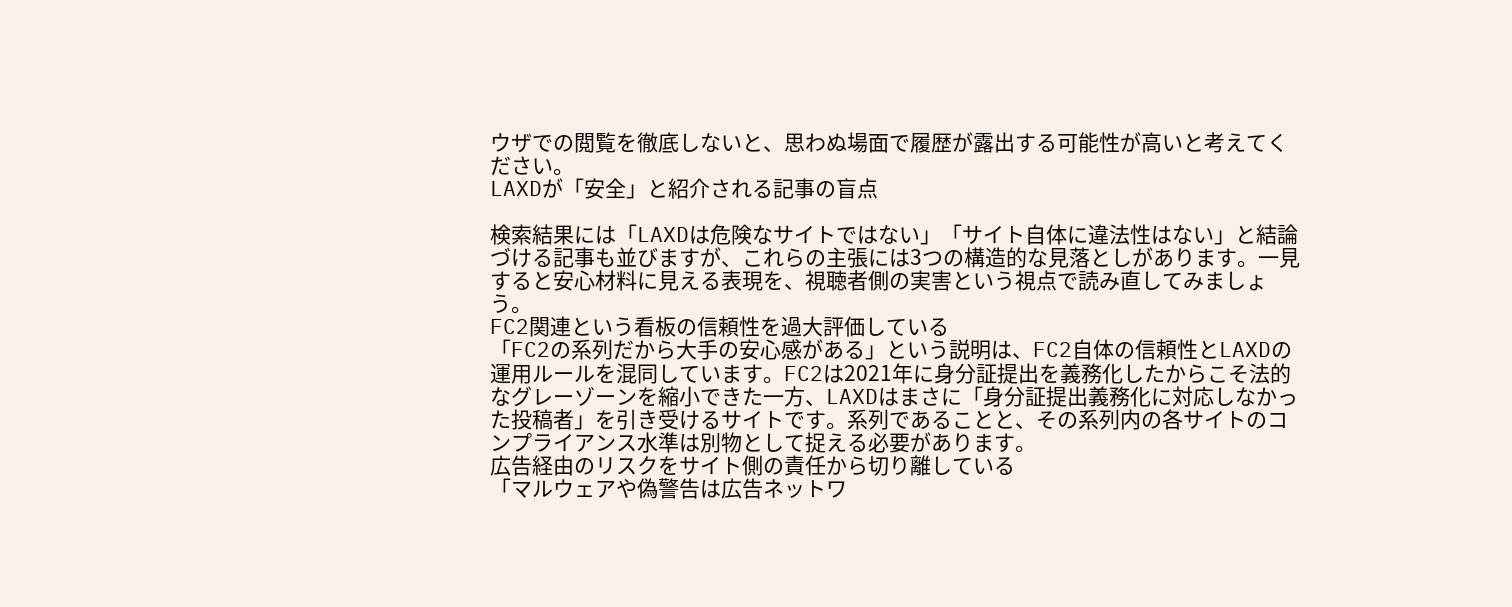ウザでの閲覧を徹底しないと、思わぬ場面で履歴が露出する可能性が高いと考えてください。
LAXDが「安全」と紹介される記事の盲点

検索結果には「LAXDは危険なサイトではない」「サイト自体に違法性はない」と結論づける記事も並びますが、これらの主張には3つの構造的な見落としがあります。一見すると安心材料に見える表現を、視聴者側の実害という視点で読み直してみましょう。
FC2関連という看板の信頼性を過大評価している
「FC2の系列だから大手の安心感がある」という説明は、FC2自体の信頼性とLAXDの運用ルールを混同しています。FC2は2021年に身分証提出を義務化したからこそ法的なグレーゾーンを縮小できた一方、LAXDはまさに「身分証提出義務化に対応しなかった投稿者」を引き受けるサイトです。系列であることと、その系列内の各サイトのコンプライアンス水準は別物として捉える必要があります。
広告経由のリスクをサイト側の責任から切り離している
「マルウェアや偽警告は広告ネットワ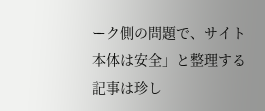ーク側の問題で、サイト本体は安全」と整理する記事は珍し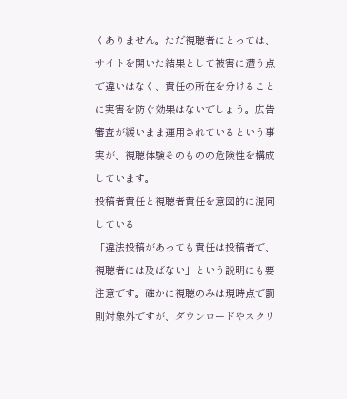くありません。ただ視聴者にとっては、サイトを開いた結果として被害に遭う点で違いはなく、責任の所在を分けることに実害を防ぐ効果はないでしょう。広告審査が緩いまま運用されているという事実が、視聴体験そのものの危険性を構成しています。
投稿者責任と視聴者責任を意図的に混同している
「違法投稿があっても責任は投稿者で、視聴者には及ばない」という説明にも要注意です。確かに視聴のみは現時点で罰則対象外ですが、ダウンロードやスクリ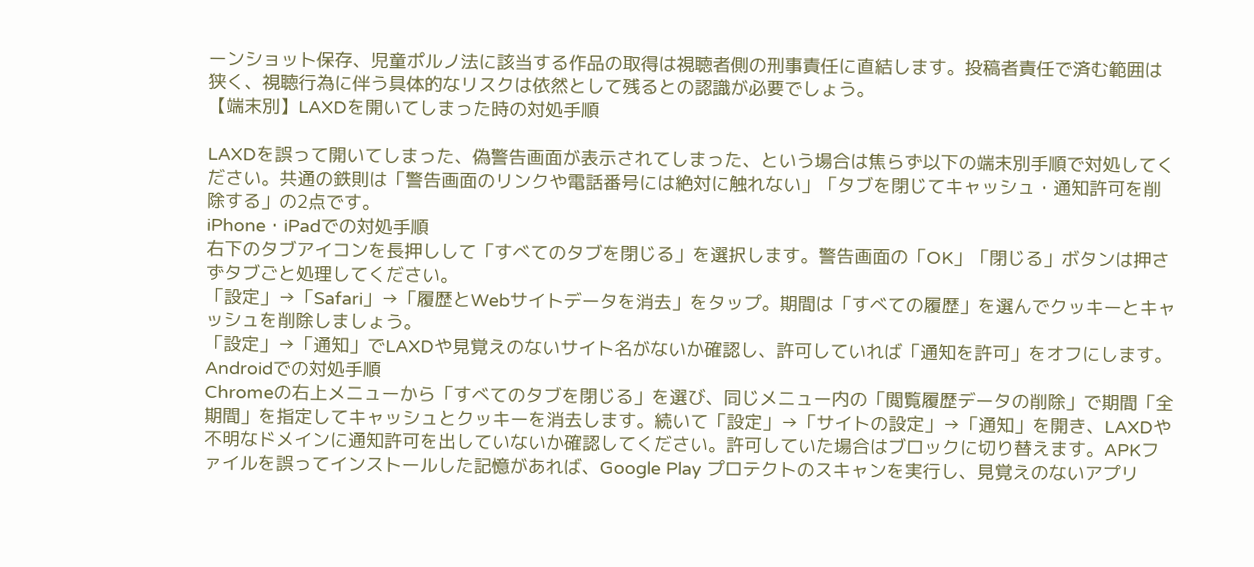ーンショット保存、児童ポルノ法に該当する作品の取得は視聴者側の刑事責任に直結します。投稿者責任で済む範囲は狭く、視聴行為に伴う具体的なリスクは依然として残るとの認識が必要でしょう。
【端末別】LAXDを開いてしまった時の対処手順

LAXDを誤って開いてしまった、偽警告画面が表示されてしまった、という場合は焦らず以下の端末別手順で対処してください。共通の鉄則は「警告画面のリンクや電話番号には絶対に触れない」「タブを閉じてキャッシュ・通知許可を削除する」の2点です。
iPhone・iPadでの対処手順
右下のタブアイコンを長押しして「すべてのタブを閉じる」を選択します。警告画面の「OK」「閉じる」ボタンは押さずタブごと処理してください。
「設定」→「Safari」→「履歴とWebサイトデータを消去」をタップ。期間は「すべての履歴」を選んでクッキーとキャッシュを削除しましょう。
「設定」→「通知」でLAXDや見覚えのないサイト名がないか確認し、許可していれば「通知を許可」をオフにします。
Androidでの対処手順
Chromeの右上メニューから「すべてのタブを閉じる」を選び、同じメニュー内の「閲覧履歴データの削除」で期間「全期間」を指定してキャッシュとクッキーを消去します。続いて「設定」→「サイトの設定」→「通知」を開き、LAXDや不明なドメインに通知許可を出していないか確認してください。許可していた場合はブロックに切り替えます。APKファイルを誤ってインストールした記憶があれば、Google Play プロテクトのスキャンを実行し、見覚えのないアプリ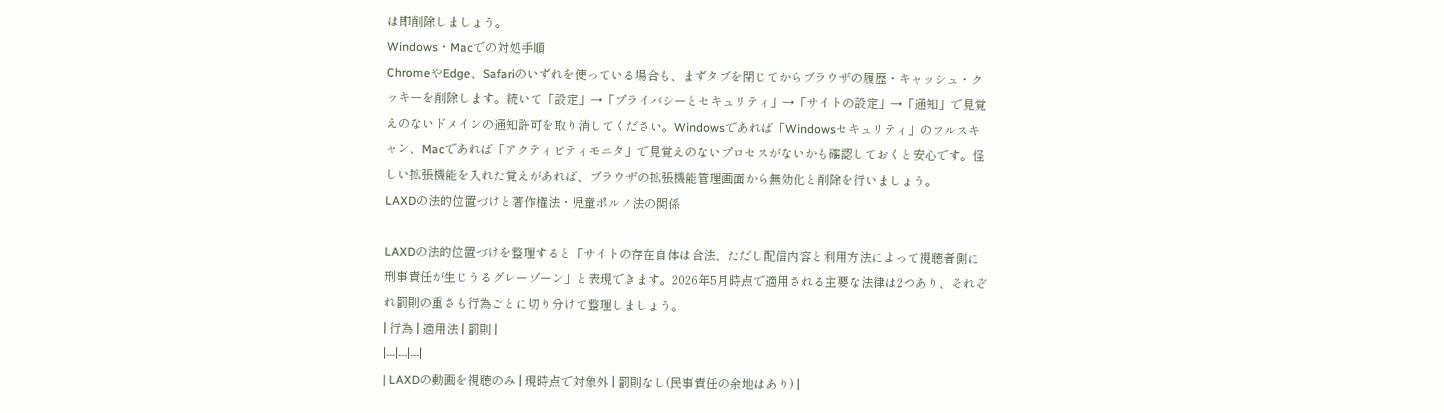は即削除しましょう。
Windows・Macでの対処手順
ChromeやEdge、Safariのいずれを使っている場合も、まずタブを閉じてからブラウザの履歴・キャッシュ・クッキーを削除します。続いて「設定」→「プライバシーとセキュリティ」→「サイトの設定」→「通知」で見覚えのないドメインの通知許可を取り消してください。Windowsであれば「Windowsセキュリティ」のフルスキャン、Macであれば「アクティビティモニタ」で見覚えのないプロセスがないかも確認しておくと安心です。怪しい拡張機能を入れた覚えがあれば、ブラウザの拡張機能管理画面から無効化と削除を行いましょう。
LAXDの法的位置づけと著作権法・児童ポルノ法の関係

LAXDの法的位置づけを整理すると「サイトの存在自体は合法、ただし配信内容と利用方法によって視聴者側に刑事責任が生じうるグレーゾーン」と表現できます。2026年5月時点で適用される主要な法律は2つあり、それぞれ罰則の重さも行為ごとに切り分けて整理しましょう。
| 行為 | 適用法 | 罰則 |
|---|---|---|
| LAXDの動画を視聴のみ | 現時点で対象外 | 罰則なし(民事責任の余地はあり) |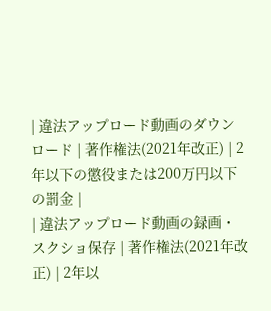| 違法アップロード動画のダウンロード | 著作権法(2021年改正) | 2年以下の懲役または200万円以下の罰金 |
| 違法アップロード動画の録画・スクショ保存 | 著作権法(2021年改正) | 2年以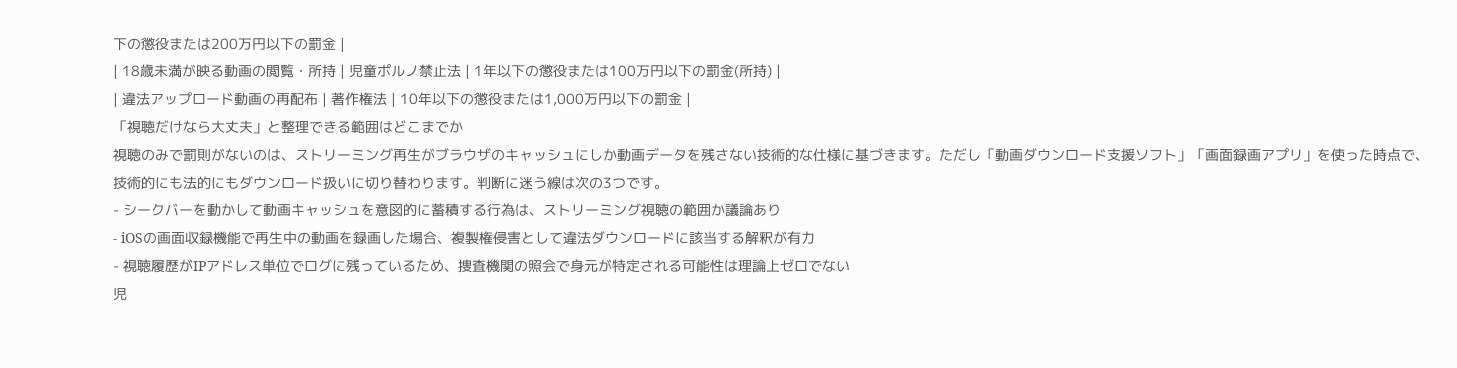下の懲役または200万円以下の罰金 |
| 18歳未満が映る動画の閲覧・所持 | 児童ポルノ禁止法 | 1年以下の懲役または100万円以下の罰金(所持) |
| 違法アップロード動画の再配布 | 著作権法 | 10年以下の懲役または1,000万円以下の罰金 |
「視聴だけなら大丈夫」と整理できる範囲はどこまでか
視聴のみで罰則がないのは、ストリーミング再生がブラウザのキャッシュにしか動画データを残さない技術的な仕様に基づきます。ただし「動画ダウンロード支援ソフト」「画面録画アプリ」を使った時点で、技術的にも法的にもダウンロード扱いに切り替わります。判断に迷う線は次の3つです。
- シークバーを動かして動画キャッシュを意図的に蓄積する行為は、ストリーミング視聴の範囲か議論あり
- iOSの画面収録機能で再生中の動画を録画した場合、複製権侵害として違法ダウンロードに該当する解釈が有力
- 視聴履歴がIPアドレス単位でログに残っているため、捜査機関の照会で身元が特定される可能性は理論上ゼロでない
児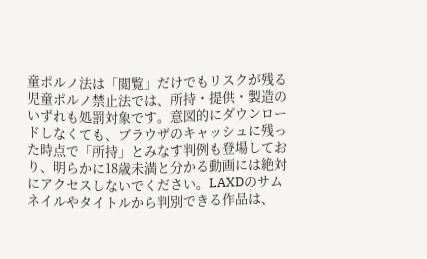童ポルノ法は「閲覧」だけでもリスクが残る
児童ポルノ禁止法では、所持・提供・製造のいずれも処罰対象です。意図的にダウンロードしなくても、ブラウザのキャッシュに残った時点で「所持」とみなす判例も登場しており、明らかに18歳未満と分かる動画には絶対にアクセスしないでください。LAXDのサムネイルやタイトルから判別できる作品は、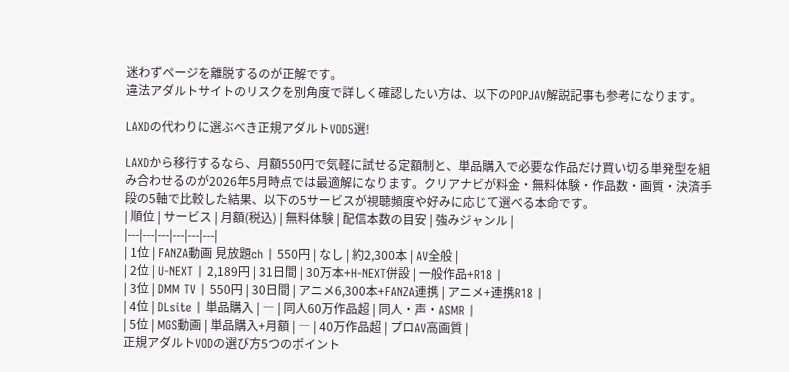迷わずページを離脱するのが正解です。
違法アダルトサイトのリスクを別角度で詳しく確認したい方は、以下のPOPJAV解説記事も参考になります。

LAXDの代わりに選ぶべき正規アダルトVOD5選!

LAXDから移行するなら、月額550円で気軽に試せる定額制と、単品購入で必要な作品だけ買い切る単発型を組み合わせるのが2026年5月時点では最適解になります。クリアナビが料金・無料体験・作品数・画質・決済手段の5軸で比較した結果、以下の5サービスが視聴頻度や好みに応じて選べる本命です。
| 順位 | サービス | 月額(税込) | 無料体験 | 配信本数の目安 | 強みジャンル |
|---|---|---|---|---|---|
| 1位 | FANZA動画 見放題ch | 550円 | なし | 約2,300本 | AV全般 |
| 2位 | U-NEXT | 2,189円 | 31日間 | 30万本+H-NEXT併設 | 一般作品+R18 |
| 3位 | DMM TV | 550円 | 30日間 | アニメ6,300本+FANZA連携 | アニメ+連携R18 |
| 4位 | DLsite | 単品購入 | ― | 同人60万作品超 | 同人・声・ASMR |
| 5位 | MGS動画 | 単品購入+月額 | ― | 40万作品超 | プロAV高画質 |
正規アダルトVODの選び方5つのポイント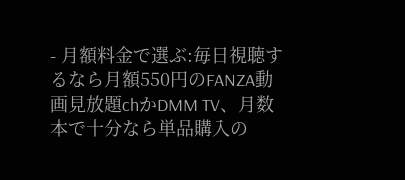- 月額料金で選ぶ:毎日視聴するなら月額550円のFANZA動画見放題chかDMM TV、月数本で十分なら単品購入の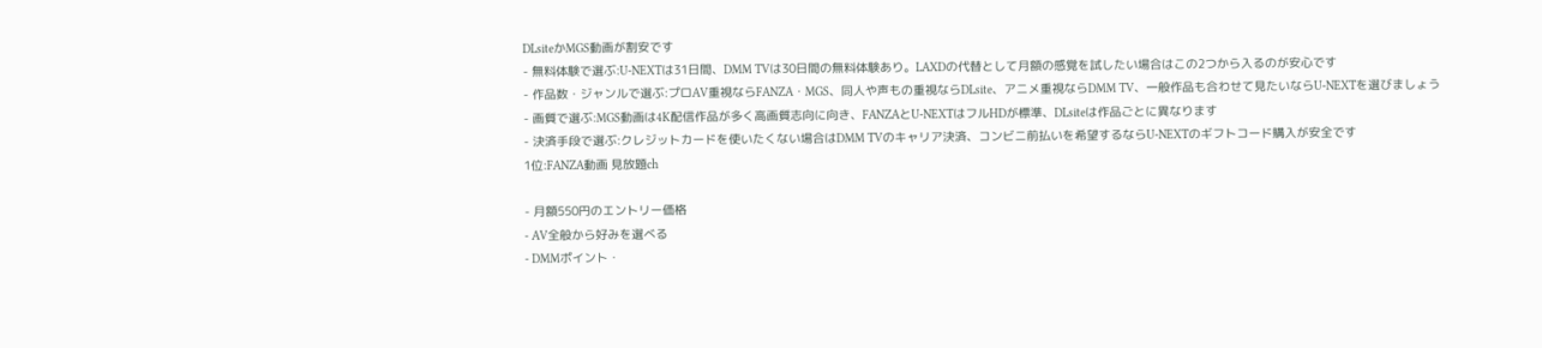DLsiteかMGS動画が割安です
- 無料体験で選ぶ:U-NEXTは31日間、DMM TVは30日間の無料体験あり。LAXDの代替として月額の感覚を試したい場合はこの2つから入るのが安心です
- 作品数・ジャンルで選ぶ:プロAV重視ならFANZA・MGS、同人や声もの重視ならDLsite、アニメ重視ならDMM TV、一般作品も合わせて見たいならU-NEXTを選びましょう
- 画質で選ぶ:MGS動画は4K配信作品が多く高画質志向に向き、FANZAとU-NEXTはフルHDが標準、DLsiteは作品ごとに異なります
- 決済手段で選ぶ:クレジットカードを使いたくない場合はDMM TVのキャリア決済、コンビニ前払いを希望するならU-NEXTのギフトコード購入が安全です
1位:FANZA動画 見放題ch

- 月額550円のエントリー価格
- AV全般から好みを選べる
- DMMポイント・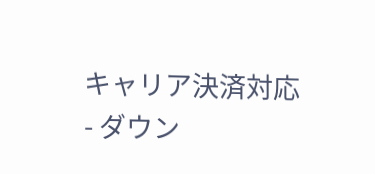キャリア決済対応
- ダウン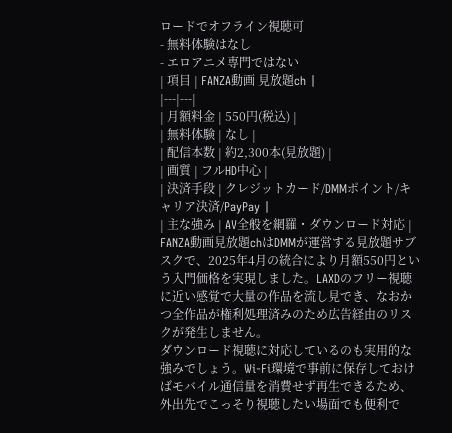ロードでオフライン視聴可
- 無料体験はなし
- エロアニメ専門ではない
| 項目 | FANZA動画 見放題ch |
|---|---|
| 月額料金 | 550円(税込) |
| 無料体験 | なし |
| 配信本数 | 約2,300本(見放題) |
| 画質 | フルHD中心 |
| 決済手段 | クレジットカード/DMMポイント/キャリア決済/PayPay |
| 主な強み | AV全般を網羅・ダウンロード対応 |
FANZA動画見放題chはDMMが運営する見放題サブスクで、2025年4月の統合により月額550円という入門価格を実現しました。LAXDのフリー視聴に近い感覚で大量の作品を流し見でき、なおかつ全作品が権利処理済みのため広告経由のリスクが発生しません。
ダウンロード視聴に対応しているのも実用的な強みでしょう。Wi-Fi環境で事前に保存しておけばモバイル通信量を消費せず再生できるため、外出先でこっそり視聴したい場面でも便利で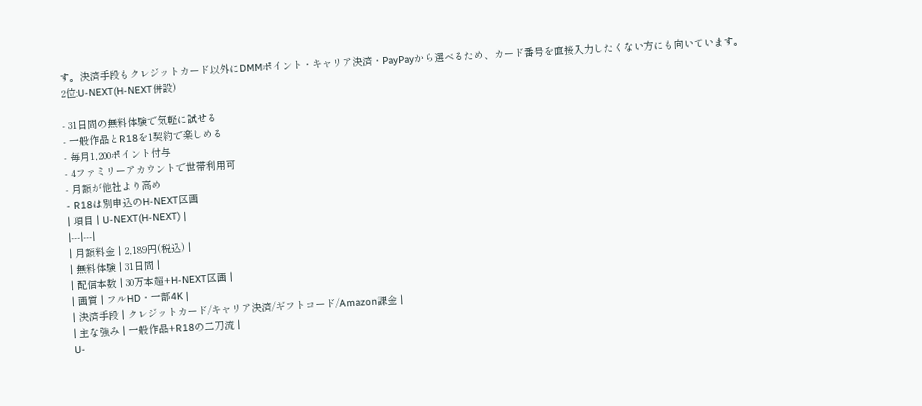す。決済手段もクレジットカード以外にDMMポイント・キャリア決済・PayPayから選べるため、カード番号を直接入力したくない方にも向いています。
2位:U-NEXT(H-NEXT併設)

- 31日間の無料体験で気軽に試せる
- 一般作品とR18を1契約で楽しめる
- 毎月1,200ポイント付与
- 4ファミリーアカウントで世帯利用可
- 月額が他社より高め
- R18は別申込のH-NEXT区画
| 項目 | U-NEXT(H-NEXT) |
|---|---|
| 月額料金 | 2,189円(税込) |
| 無料体験 | 31日間 |
| 配信本数 | 30万本超+H-NEXT区画 |
| 画質 | フルHD・一部4K |
| 決済手段 | クレジットカード/キャリア決済/ギフトコード/Amazon課金 |
| 主な強み | 一般作品+R18の二刀流 |
U-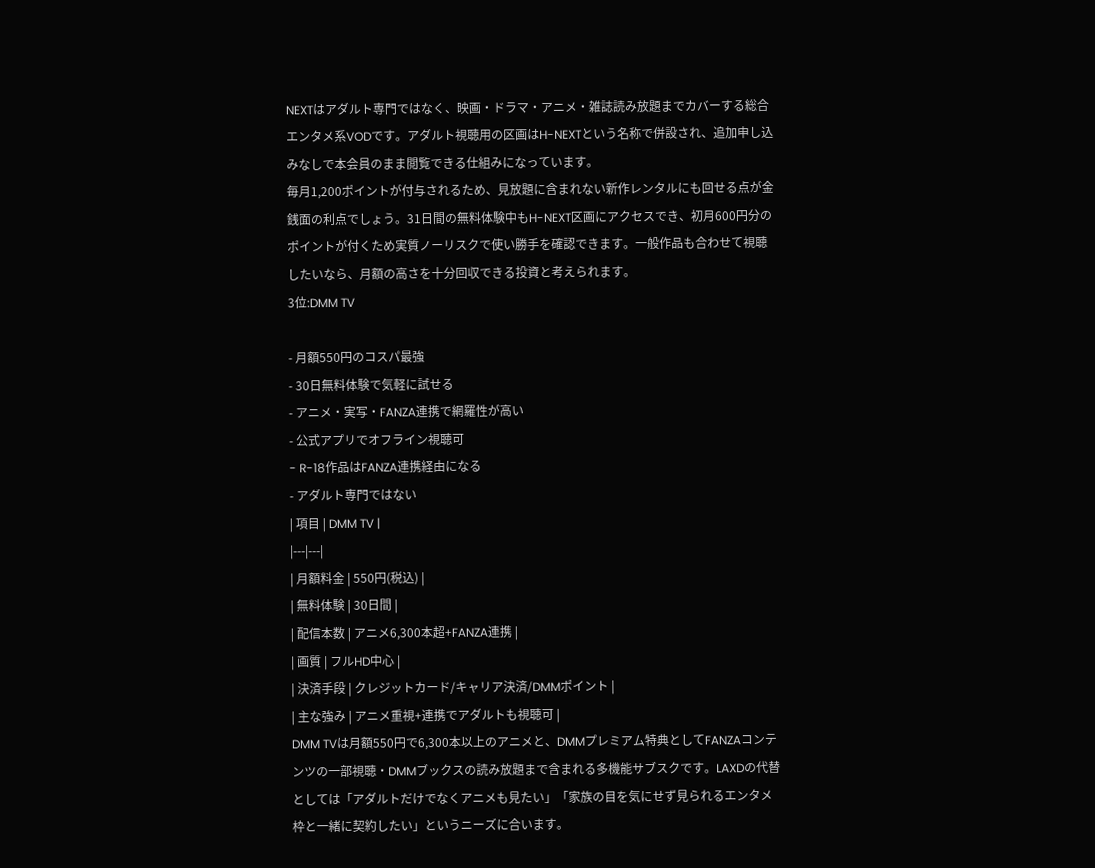NEXTはアダルト専門ではなく、映画・ドラマ・アニメ・雑誌読み放題までカバーする総合エンタメ系VODです。アダルト視聴用の区画はH-NEXTという名称で併設され、追加申し込みなしで本会員のまま閲覧できる仕組みになっています。
毎月1,200ポイントが付与されるため、見放題に含まれない新作レンタルにも回せる点が金銭面の利点でしょう。31日間の無料体験中もH-NEXT区画にアクセスでき、初月600円分のポイントが付くため実質ノーリスクで使い勝手を確認できます。一般作品も合わせて視聴したいなら、月額の高さを十分回収できる投資と考えられます。
3位:DMM TV

- 月額550円のコスパ最強
- 30日無料体験で気軽に試せる
- アニメ・実写・FANZA連携で網羅性が高い
- 公式アプリでオフライン視聴可
- R-18作品はFANZA連携経由になる
- アダルト専門ではない
| 項目 | DMM TV |
|---|---|
| 月額料金 | 550円(税込) |
| 無料体験 | 30日間 |
| 配信本数 | アニメ6,300本超+FANZA連携 |
| 画質 | フルHD中心 |
| 決済手段 | クレジットカード/キャリア決済/DMMポイント |
| 主な強み | アニメ重視+連携でアダルトも視聴可 |
DMM TVは月額550円で6,300本以上のアニメと、DMMプレミアム特典としてFANZAコンテンツの一部視聴・DMMブックスの読み放題まで含まれる多機能サブスクです。LAXDの代替としては「アダルトだけでなくアニメも見たい」「家族の目を気にせず見られるエンタメ枠と一緒に契約したい」というニーズに合います。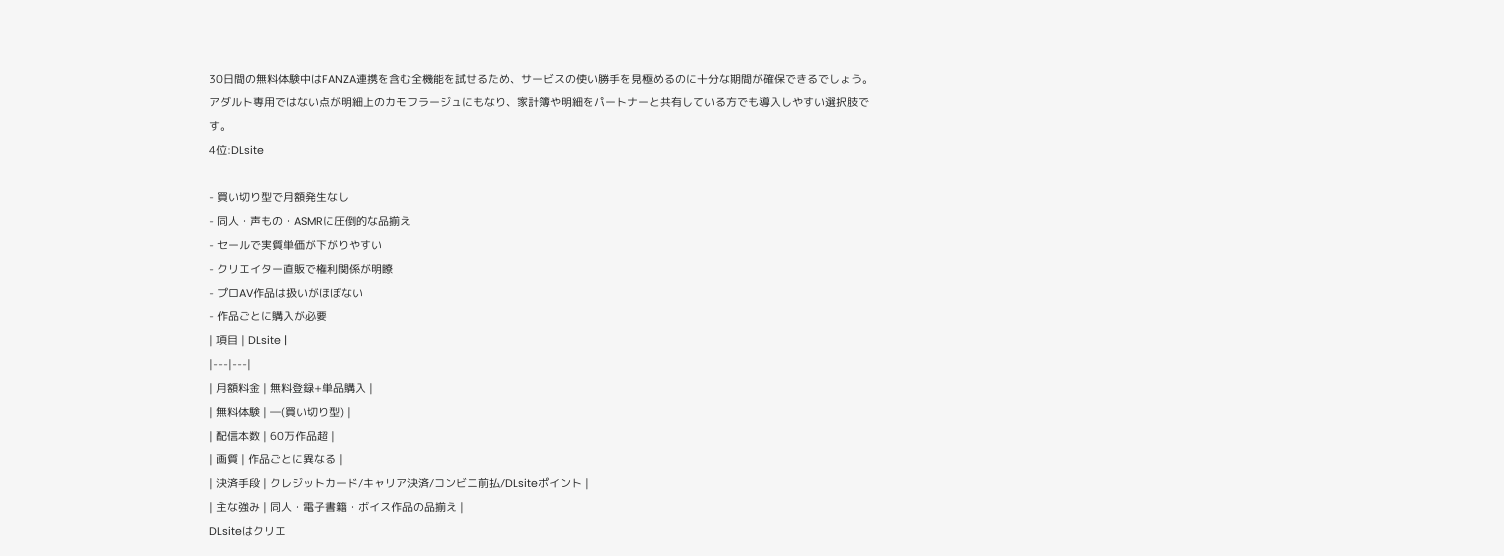30日間の無料体験中はFANZA連携を含む全機能を試せるため、サービスの使い勝手を見極めるのに十分な期間が確保できるでしょう。アダルト専用ではない点が明細上のカモフラージュにもなり、家計簿や明細をパートナーと共有している方でも導入しやすい選択肢です。
4位:DLsite

- 買い切り型で月額発生なし
- 同人・声もの・ASMRに圧倒的な品揃え
- セールで実質単価が下がりやすい
- クリエイター直販で権利関係が明瞭
- プロAV作品は扱いがほぼない
- 作品ごとに購入が必要
| 項目 | DLsite |
|---|---|
| 月額料金 | 無料登録+単品購入 |
| 無料体験 | ―(買い切り型) |
| 配信本数 | 60万作品超 |
| 画質 | 作品ごとに異なる |
| 決済手段 | クレジットカード/キャリア決済/コンビニ前払/DLsiteポイント |
| 主な強み | 同人・電子書籍・ボイス作品の品揃え |
DLsiteはクリエ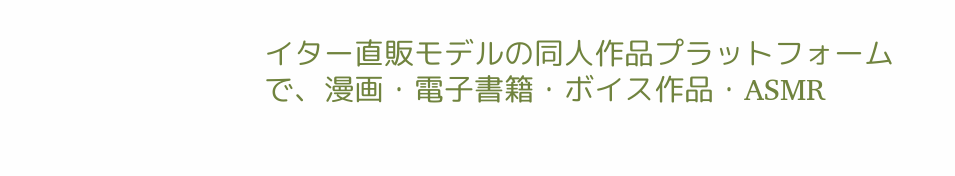イター直販モデルの同人作品プラットフォームで、漫画・電子書籍・ボイス作品・ASMR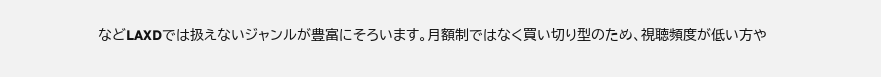などLAXDでは扱えないジャンルが豊富にそろいます。月額制ではなく買い切り型のため、視聴頻度が低い方や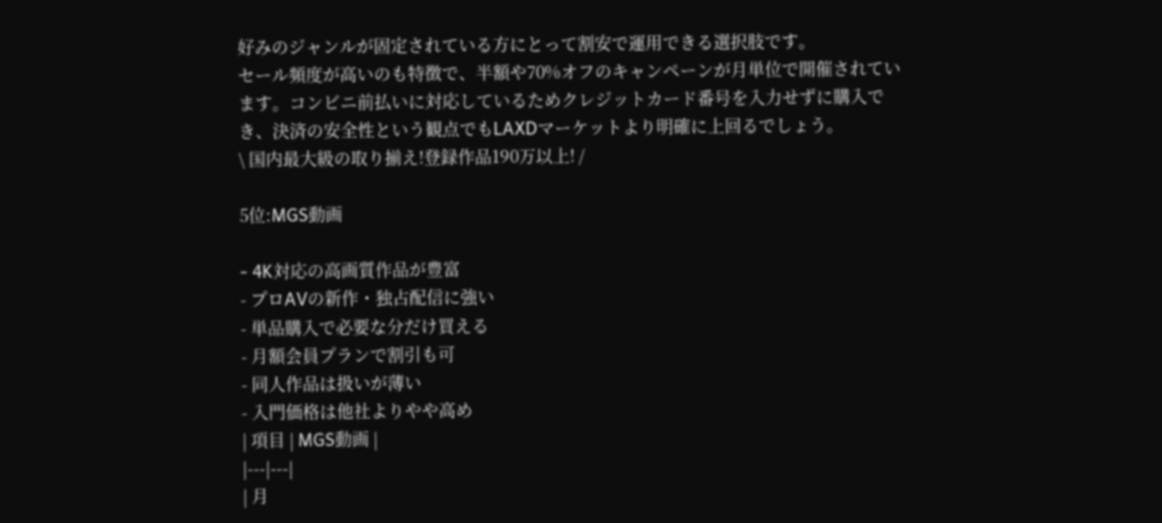好みのジャンルが固定されている方にとって割安で運用できる選択肢です。
セール頻度が高いのも特徴で、半額や70%オフのキャンペーンが月単位で開催されています。コンビニ前払いに対応しているためクレジットカード番号を入力せずに購入でき、決済の安全性という観点でもLAXDマーケットより明確に上回るでしょう。
\ 国内最大級の取り揃え!登録作品190万以上! /

5位:MGS動画

- 4K対応の高画質作品が豊富
- プロAVの新作・独占配信に強い
- 単品購入で必要な分だけ買える
- 月額会員プランで割引も可
- 同人作品は扱いが薄い
- 入門価格は他社よりやや高め
| 項目 | MGS動画 |
|---|---|
| 月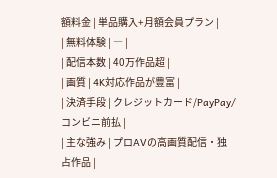額料金 | 単品購入+月額会員プラン |
| 無料体験 | ― |
| 配信本数 | 40万作品超 |
| 画質 | 4K対応作品が豊富 |
| 決済手段 | クレジットカード/PayPay/コンビニ前払 |
| 主な強み | プロAVの高画質配信・独占作品 |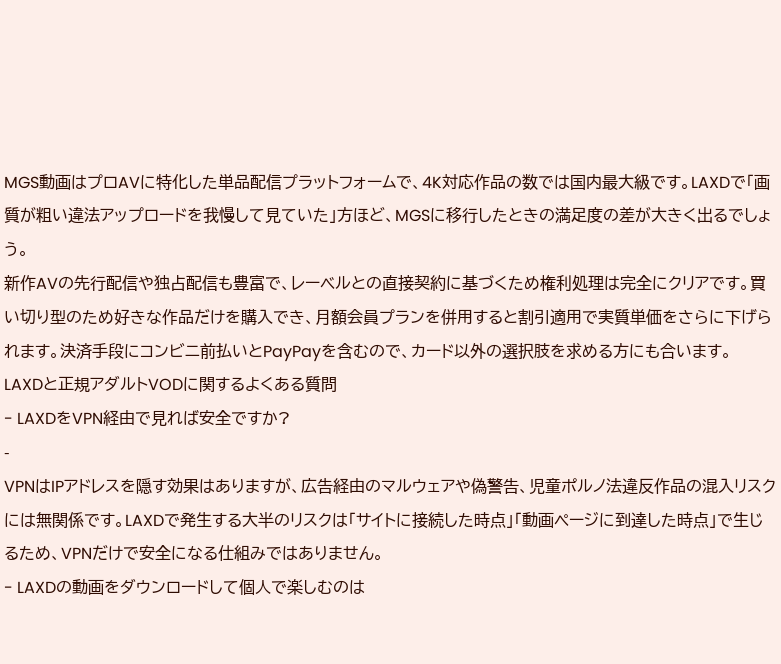MGS動画はプロAVに特化した単品配信プラットフォームで、4K対応作品の数では国内最大級です。LAXDで「画質が粗い違法アップロードを我慢して見ていた」方ほど、MGSに移行したときの満足度の差が大きく出るでしょう。
新作AVの先行配信や独占配信も豊富で、レーベルとの直接契約に基づくため権利処理は完全にクリアです。買い切り型のため好きな作品だけを購入でき、月額会員プランを併用すると割引適用で実質単価をさらに下げられます。決済手段にコンビニ前払いとPayPayを含むので、カード以外の選択肢を求める方にも合います。
LAXDと正規アダルトVODに関するよくある質問
- LAXDをVPN経由で見れば安全ですか?
-
VPNはIPアドレスを隠す効果はありますが、広告経由のマルウェアや偽警告、児童ポルノ法違反作品の混入リスクには無関係です。LAXDで発生する大半のリスクは「サイトに接続した時点」「動画ページに到達した時点」で生じるため、VPNだけで安全になる仕組みではありません。
- LAXDの動画をダウンロードして個人で楽しむのは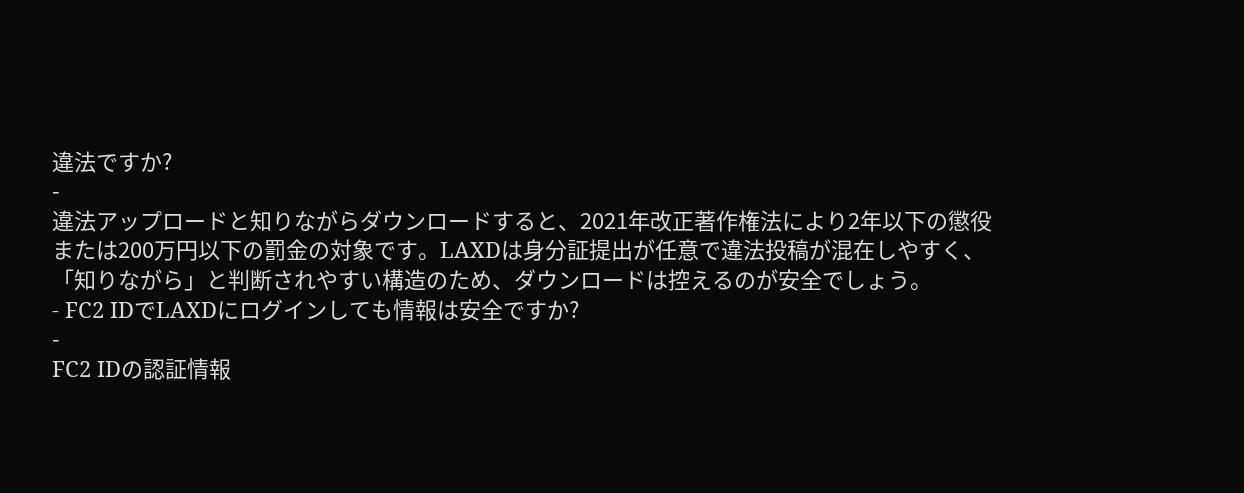違法ですか?
-
違法アップロードと知りながらダウンロードすると、2021年改正著作権法により2年以下の懲役または200万円以下の罰金の対象です。LAXDは身分証提出が任意で違法投稿が混在しやすく、「知りながら」と判断されやすい構造のため、ダウンロードは控えるのが安全でしょう。
- FC2 IDでLAXDにログインしても情報は安全ですか?
-
FC2 IDの認証情報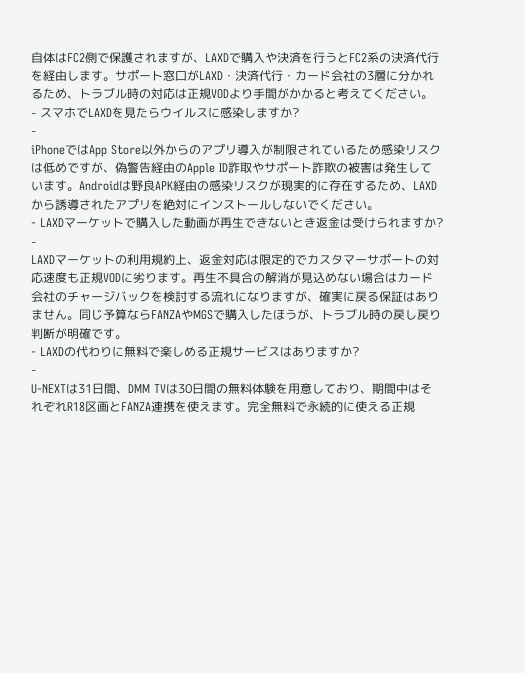自体はFC2側で保護されますが、LAXDで購入や決済を行うとFC2系の決済代行を経由します。サポート窓口がLAXD・決済代行・カード会社の3層に分かれるため、トラブル時の対応は正規VODより手間がかかると考えてください。
- スマホでLAXDを見たらウイルスに感染しますか?
-
iPhoneではApp Store以外からのアプリ導入が制限されているため感染リスクは低めですが、偽警告経由のApple ID詐取やサポート詐欺の被害は発生しています。Androidは野良APK経由の感染リスクが現実的に存在するため、LAXDから誘導されたアプリを絶対にインストールしないでください。
- LAXDマーケットで購入した動画が再生できないとき返金は受けられますか?
-
LAXDマーケットの利用規約上、返金対応は限定的でカスタマーサポートの対応速度も正規VODに劣ります。再生不具合の解消が見込めない場合はカード会社のチャージバックを検討する流れになりますが、確実に戻る保証はありません。同じ予算ならFANZAやMGSで購入したほうが、トラブル時の戻し戻り判断が明確です。
- LAXDの代わりに無料で楽しめる正規サービスはありますか?
-
U-NEXTは31日間、DMM TVは30日間の無料体験を用意しており、期間中はそれぞれR18区画とFANZA連携を使えます。完全無料で永続的に使える正規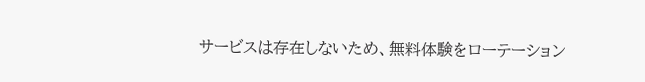サービスは存在しないため、無料体験をローテーション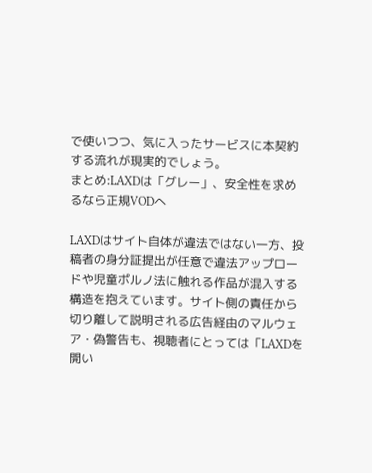で使いつつ、気に入ったサービスに本契約する流れが現実的でしょう。
まとめ:LAXDは「グレー」、安全性を求めるなら正規VODへ

LAXDはサイト自体が違法ではない一方、投稿者の身分証提出が任意で違法アップロードや児童ポルノ法に触れる作品が混入する構造を抱えています。サイト側の責任から切り離して説明される広告経由のマルウェア・偽警告も、視聴者にとっては「LAXDを開い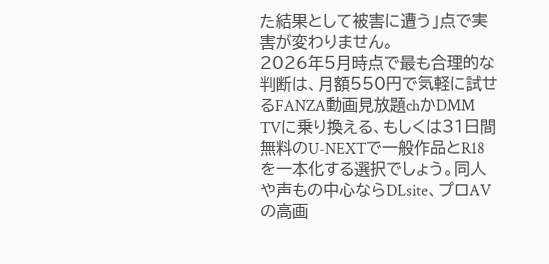た結果として被害に遭う」点で実害が変わりません。
2026年5月時点で最も合理的な判断は、月額550円で気軽に試せるFANZA動画見放題chかDMM TVに乗り換える、もしくは31日間無料のU-NEXTで一般作品とR18を一本化する選択でしょう。同人や声もの中心ならDLsite、プロAVの高画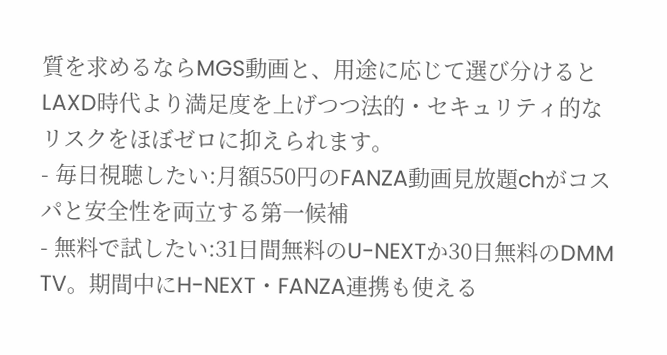質を求めるならMGS動画と、用途に応じて選び分けるとLAXD時代より満足度を上げつつ法的・セキュリティ的なリスクをほぼゼロに抑えられます。
- 毎日視聴したい:月額550円のFANZA動画見放題chがコスパと安全性を両立する第一候補
- 無料で試したい:31日間無料のU-NEXTか30日無料のDMM TV。期間中にH-NEXT・FANZA連携も使える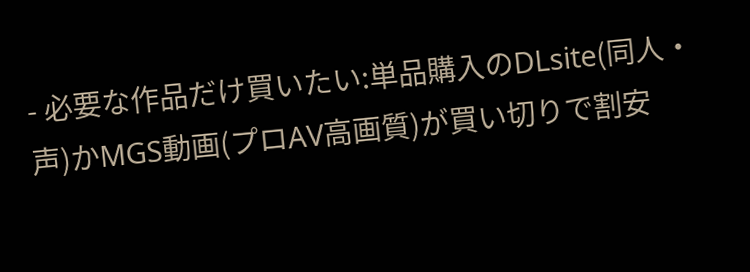- 必要な作品だけ買いたい:単品購入のDLsite(同人・声)かMGS動画(プロAV高画質)が買い切りで割安